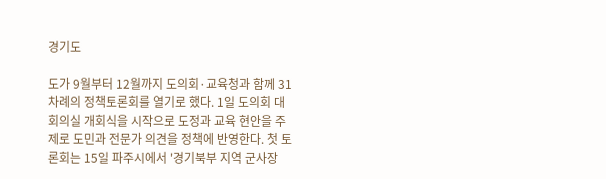경기도

도가 9월부터 12월까지 도의회·교육청과 함께 31차례의 정책토론회를 열기로 했다. 1일 도의회 대회의실 개회식을 시작으로 도정과 교육 현안을 주제로 도민과 전문가 의견을 정책에 반영한다. 첫 토론회는 15일 파주시에서 '경기북부 지역 군사장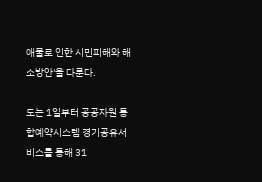애물로 인한 시민피해와 해소방안'을 다룬다.

도는 1일부터 공공자원 통합예약시스템 경기공유서비스를 통해 31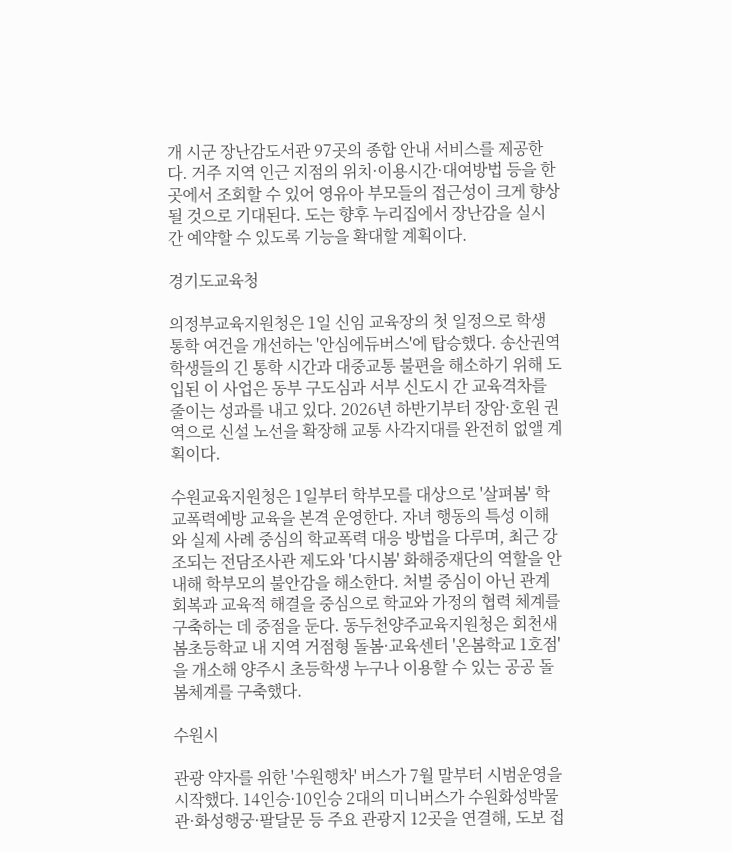개 시군 장난감도서관 97곳의 종합 안내 서비스를 제공한다. 거주 지역 인근 지점의 위치·이용시간·대여방법 등을 한곳에서 조회할 수 있어 영유아 부모들의 접근성이 크게 향상될 것으로 기대된다. 도는 향후 누리집에서 장난감을 실시간 예약할 수 있도록 기능을 확대할 계획이다.

경기도교육청

의정부교육지원청은 1일 신임 교육장의 첫 일정으로 학생 통학 여건을 개선하는 '안심에듀버스'에 탑승했다. 송산권역 학생들의 긴 통학 시간과 대중교통 불편을 해소하기 위해 도입된 이 사업은 동부 구도심과 서부 신도시 간 교육격차를 줄이는 성과를 내고 있다. 2026년 하반기부터 장암·호원 권역으로 신설 노선을 확장해 교통 사각지대를 완전히 없앨 계획이다.

수원교육지원청은 1일부터 학부모를 대상으로 '살펴봄' 학교폭력예방 교육을 본격 운영한다. 자녀 행동의 특성 이해와 실제 사례 중심의 학교폭력 대응 방법을 다루며, 최근 강조되는 전담조사관 제도와 '다시봄' 화해중재단의 역할을 안내해 학부모의 불안감을 해소한다. 처벌 중심이 아닌 관계 회복과 교육적 해결을 중심으로 학교와 가정의 협력 체계를 구축하는 데 중점을 둔다. 동두천양주교육지원청은 회천새봄초등학교 내 지역 거점형 돌봄·교육센터 '온봄학교 1호점'을 개소해 양주시 초등학생 누구나 이용할 수 있는 공공 돌봄체계를 구축했다.

수원시

관광 약자를 위한 '수원행차' 버스가 7월 말부터 시범운영을 시작했다. 14인승·10인승 2대의 미니버스가 수원화성박물관·화성행궁·팔달문 등 주요 관광지 12곳을 연결해, 도보 접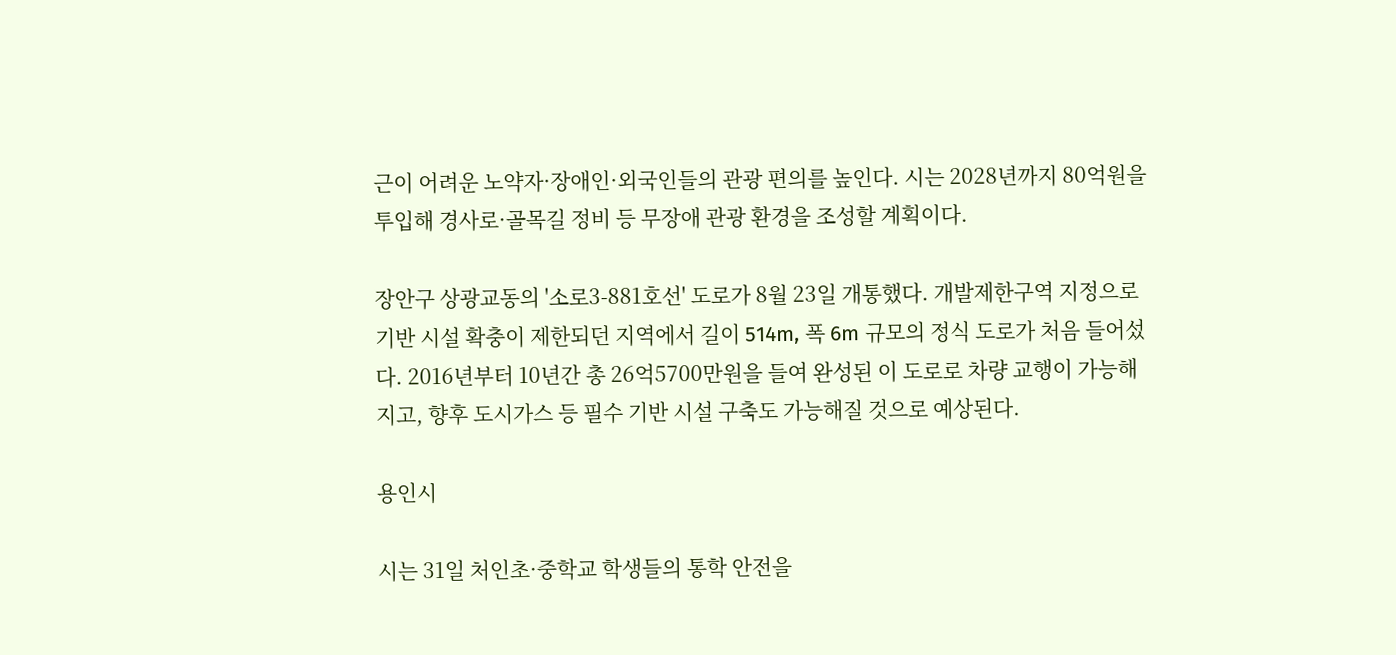근이 어려운 노약자·장애인·외국인들의 관광 편의를 높인다. 시는 2028년까지 80억원을 투입해 경사로·골목길 정비 등 무장애 관광 환경을 조성할 계획이다.

장안구 상광교동의 '소로3-881호선' 도로가 8월 23일 개통했다. 개발제한구역 지정으로 기반 시설 확충이 제한되던 지역에서 길이 514m, 폭 6m 규모의 정식 도로가 처음 들어섰다. 2016년부터 10년간 총 26억5700만원을 들여 완성된 이 도로로 차량 교행이 가능해지고, 향후 도시가스 등 필수 기반 시설 구축도 가능해질 것으로 예상된다.

용인시

시는 31일 처인초·중학교 학생들의 통학 안전을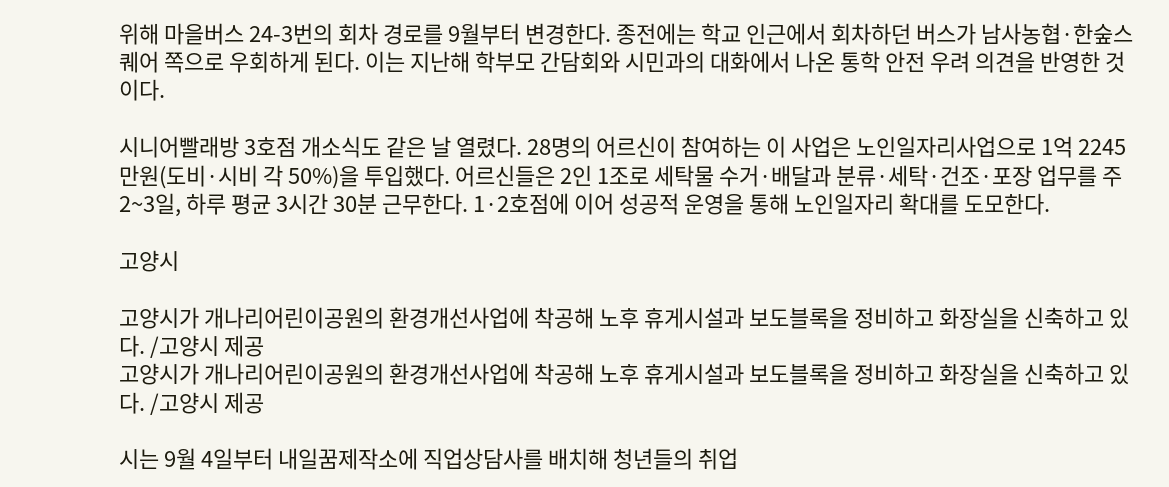위해 마을버스 24-3번의 회차 경로를 9월부터 변경한다. 종전에는 학교 인근에서 회차하던 버스가 남사농협·한숲스퀘어 쪽으로 우회하게 된다. 이는 지난해 학부모 간담회와 시민과의 대화에서 나온 통학 안전 우려 의견을 반영한 것이다.

시니어빨래방 3호점 개소식도 같은 날 열렸다. 28명의 어르신이 참여하는 이 사업은 노인일자리사업으로 1억 2245만원(도비·시비 각 50%)을 투입했다. 어르신들은 2인 1조로 세탁물 수거·배달과 분류·세탁·건조·포장 업무를 주 2~3일, 하루 평균 3시간 30분 근무한다. 1·2호점에 이어 성공적 운영을 통해 노인일자리 확대를 도모한다.

고양시

고양시가 개나리어린이공원의 환경개선사업에 착공해 노후 휴게시설과 보도블록을 정비하고 화장실을 신축하고 있다. /고양시 제공
고양시가 개나리어린이공원의 환경개선사업에 착공해 노후 휴게시설과 보도블록을 정비하고 화장실을 신축하고 있다. /고양시 제공

시는 9월 4일부터 내일꿈제작소에 직업상담사를 배치해 청년들의 취업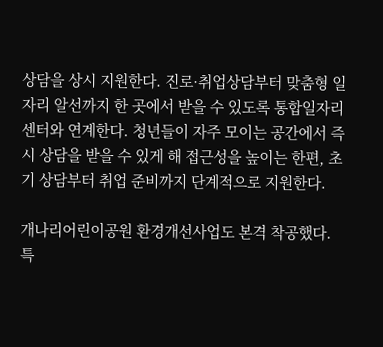상담을 상시 지원한다. 진로·취업상담부터 맞춤형 일자리 알선까지 한 곳에서 받을 수 있도록 통합일자리센터와 연계한다. 청년들이 자주 모이는 공간에서 즉시 상담을 받을 수 있게 해 접근성을 높이는 한편, 초기 상담부터 취업 준비까지 단계적으로 지원한다.

개나리어린이공원 환경개선사업도 본격 착공했다. 특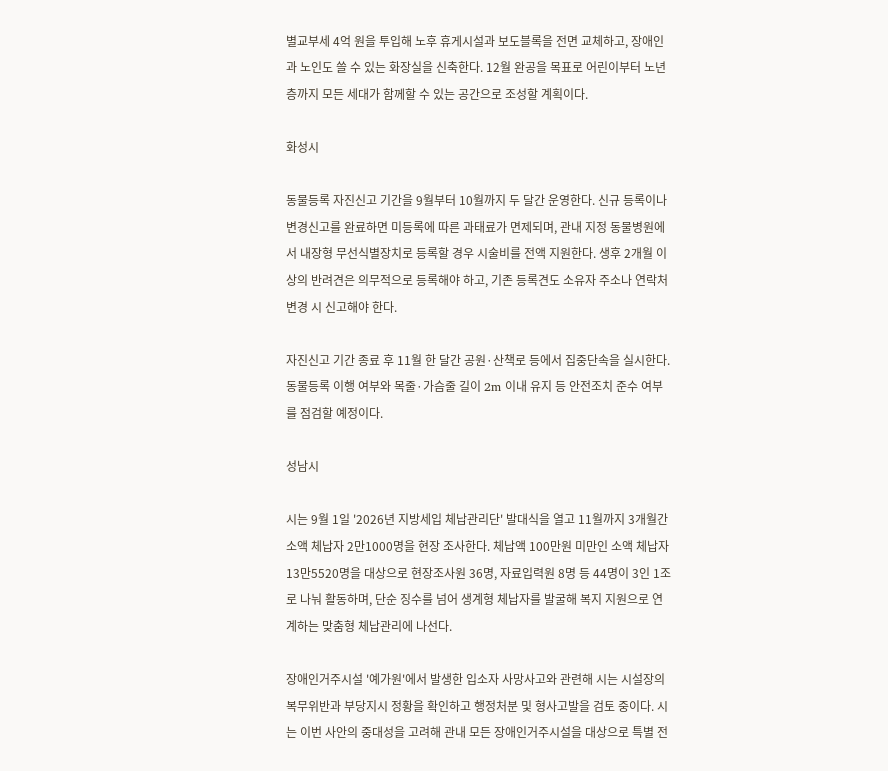별교부세 4억 원을 투입해 노후 휴게시설과 보도블록을 전면 교체하고, 장애인과 노인도 쓸 수 있는 화장실을 신축한다. 12월 완공을 목표로 어린이부터 노년층까지 모든 세대가 함께할 수 있는 공간으로 조성할 계획이다.

화성시

동물등록 자진신고 기간을 9월부터 10월까지 두 달간 운영한다. 신규 등록이나 변경신고를 완료하면 미등록에 따른 과태료가 면제되며, 관내 지정 동물병원에서 내장형 무선식별장치로 등록할 경우 시술비를 전액 지원한다. 생후 2개월 이상의 반려견은 의무적으로 등록해야 하고, 기존 등록견도 소유자 주소나 연락처 변경 시 신고해야 한다.

자진신고 기간 종료 후 11월 한 달간 공원·산책로 등에서 집중단속을 실시한다. 동물등록 이행 여부와 목줄·가슴줄 길이 2m 이내 유지 등 안전조치 준수 여부를 점검할 예정이다.

성남시

시는 9월 1일 '2026년 지방세입 체납관리단' 발대식을 열고 11월까지 3개월간 소액 체납자 2만1000명을 현장 조사한다. 체납액 100만원 미만인 소액 체납자 13만5520명을 대상으로 현장조사원 36명, 자료입력원 8명 등 44명이 3인 1조로 나눠 활동하며, 단순 징수를 넘어 생계형 체납자를 발굴해 복지 지원으로 연계하는 맞춤형 체납관리에 나선다.

장애인거주시설 '예가원'에서 발생한 입소자 사망사고와 관련해 시는 시설장의 복무위반과 부당지시 정황을 확인하고 행정처분 및 형사고발을 검토 중이다. 시는 이번 사안의 중대성을 고려해 관내 모든 장애인거주시설을 대상으로 특별 전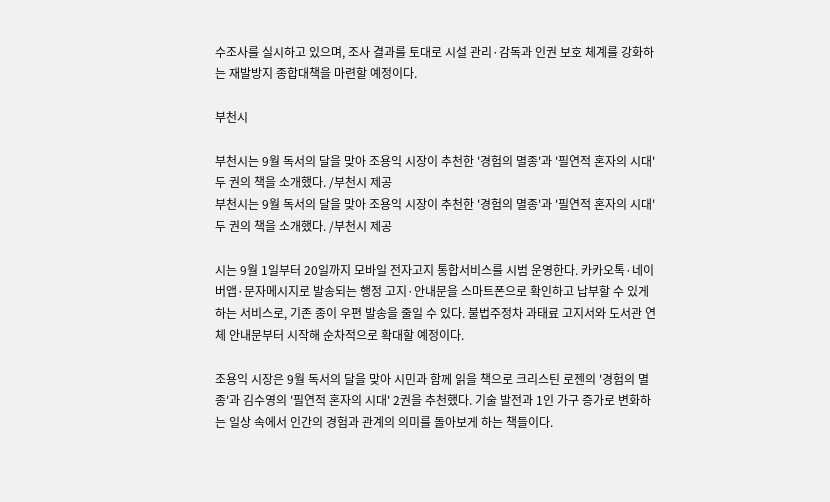수조사를 실시하고 있으며, 조사 결과를 토대로 시설 관리·감독과 인권 보호 체계를 강화하는 재발방지 종합대책을 마련할 예정이다.

부천시

부천시는 9월 독서의 달을 맞아 조용익 시장이 추천한 '경험의 멸종'과 '필연적 혼자의 시대' 두 권의 책을 소개했다. /부천시 제공
부천시는 9월 독서의 달을 맞아 조용익 시장이 추천한 '경험의 멸종'과 '필연적 혼자의 시대' 두 권의 책을 소개했다. /부천시 제공

시는 9월 1일부터 20일까지 모바일 전자고지 통합서비스를 시범 운영한다. 카카오톡·네이버앱·문자메시지로 발송되는 행정 고지·안내문을 스마트폰으로 확인하고 납부할 수 있게 하는 서비스로, 기존 종이 우편 발송을 줄일 수 있다. 불법주정차 과태료 고지서와 도서관 연체 안내문부터 시작해 순차적으로 확대할 예정이다.

조용익 시장은 9월 독서의 달을 맞아 시민과 함께 읽을 책으로 크리스틴 로젠의 '경험의 멸종'과 김수영의 '필연적 혼자의 시대' 2권을 추천했다. 기술 발전과 1인 가구 증가로 변화하는 일상 속에서 인간의 경험과 관계의 의미를 돌아보게 하는 책들이다.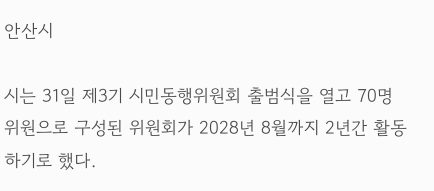안산시

시는 31일 제3기 시민동행위원회 출범식을 열고 70명 위원으로 구성된 위원회가 2028년 8월까지 2년간 활동하기로 했다.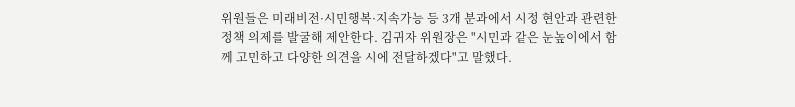위원들은 미래비전·시민행복·지속가능 등 3개 분과에서 시정 현안과 관련한 정책 의제를 발굴해 제안한다. 김귀자 위원장은 "시민과 같은 눈높이에서 함께 고민하고 다양한 의견을 시에 전달하겠다"고 말했다.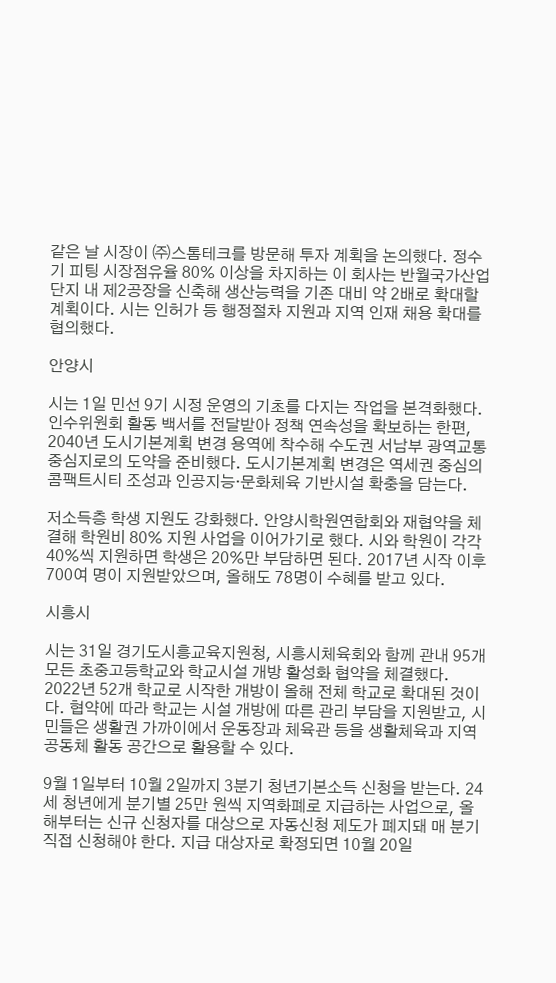같은 날 시장이 ㈜스톰테크를 방문해 투자 계획을 논의했다. 정수기 피팅 시장점유율 80% 이상을 차지하는 이 회사는 반월국가산업단지 내 제2공장을 신축해 생산능력을 기존 대비 약 2배로 확대할 계획이다. 시는 인허가 등 행정절차 지원과 지역 인재 채용 확대를 협의했다.

안양시

시는 1일 민선 9기 시정 운영의 기초를 다지는 작업을 본격화했다. 인수위원회 활동 백서를 전달받아 정책 연속성을 확보하는 한편, 2040년 도시기본계획 변경 용역에 착수해 수도권 서남부 광역교통 중심지로의 도약을 준비했다. 도시기본계획 변경은 역세권 중심의 콤팩트시티 조성과 인공지능·문화체육 기반시설 확충을 담는다.

저소득층 학생 지원도 강화했다. 안양시학원연합회와 재협약을 체결해 학원비 80% 지원 사업을 이어가기로 했다. 시와 학원이 각각 40%씩 지원하면 학생은 20%만 부담하면 된다. 2017년 시작 이후 700여 명이 지원받았으며, 올해도 78명이 수혜를 받고 있다.

시흥시

시는 31일 경기도시흥교육지원청, 시흥시체육회와 함께 관내 95개 모든 초중고등학교와 학교시설 개방 활성화 협약을 체결했다. 2022년 52개 학교로 시작한 개방이 올해 전체 학교로 확대된 것이다. 협약에 따라 학교는 시설 개방에 따른 관리 부담을 지원받고, 시민들은 생활권 가까이에서 운동장과 체육관 등을 생활체육과 지역공동체 활동 공간으로 활용할 수 있다.

9월 1일부터 10월 2일까지 3분기 청년기본소득 신청을 받는다. 24세 청년에게 분기별 25만 원씩 지역화폐로 지급하는 사업으로, 올해부터는 신규 신청자를 대상으로 자동신청 제도가 폐지돼 매 분기 직접 신청해야 한다. 지급 대상자로 확정되면 10월 20일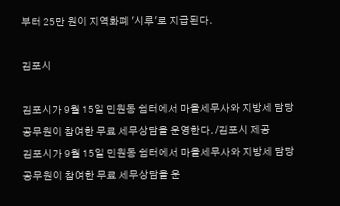부터 25만 원이 지역화폐 '시루'로 지급된다.

김포시

김포시가 9월 15일 민원동 쉼터에서 마을세무사와 지방세 담당 공무원이 참여한 무료 세무상담을 운영한다. /김포시 제공
김포시가 9월 15일 민원동 쉼터에서 마을세무사와 지방세 담당 공무원이 참여한 무료 세무상담을 운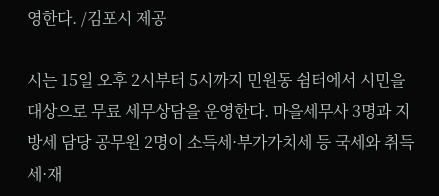영한다. /김포시 제공

시는 15일 오후 2시부터 5시까지 민원동 쉼터에서 시민을 대상으로 무료 세무상담을 운영한다. 마을세무사 3명과 지방세 담당 공무원 2명이 소득세·부가가치세 등 국세와 취득세·재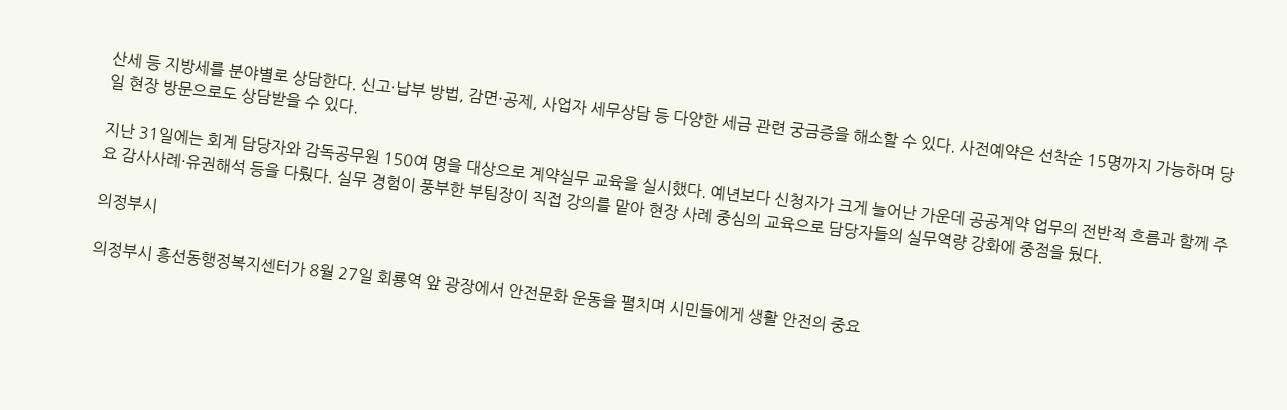산세 등 지방세를 분야별로 상담한다. 신고·납부 방법, 감면·공제, 사업자 세무상담 등 다양한 세금 관련 궁금증을 해소할 수 있다. 사전예약은 선착순 15명까지 가능하며 당일 현장 방문으로도 상담받을 수 있다.

지난 31일에는 회계 담당자와 감독공무원 150여 명을 대상으로 계약실무 교육을 실시했다. 예년보다 신청자가 크게 늘어난 가운데 공공계약 업무의 전반적 흐름과 함께 주요 감사사례·유권해석 등을 다뤘다. 실무 경험이 풍부한 부팀장이 직접 강의를 맡아 현장 사례 중심의 교육으로 담당자들의 실무역량 강화에 중점을 뒀다.

의정부시

의정부시 흥선동행정복지센터가 8월 27일 회룡역 앞 광장에서 안전문화 운동을 펼치며 시민들에게 생활 안전의 중요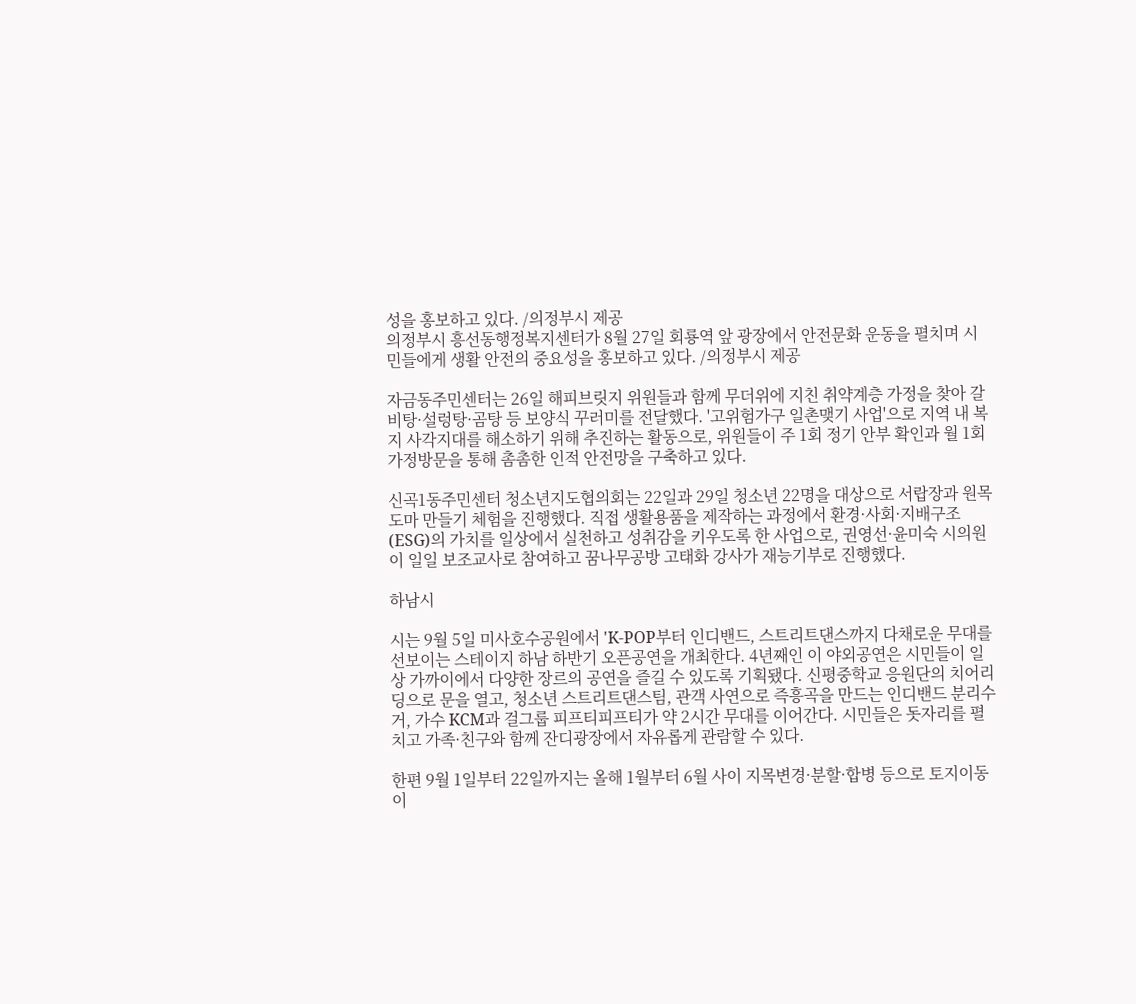성을 홍보하고 있다. /의정부시 제공
의정부시 흥선동행정복지센터가 8월 27일 회룡역 앞 광장에서 안전문화 운동을 펼치며 시민들에게 생활 안전의 중요성을 홍보하고 있다. /의정부시 제공

자금동주민센터는 26일 해피브릿지 위원들과 함께 무더위에 지친 취약계층 가정을 찾아 갈비탕·설렁탕·곰탕 등 보양식 꾸러미를 전달했다. '고위험가구 일촌맺기 사업'으로 지역 내 복지 사각지대를 해소하기 위해 추진하는 활동으로, 위원들이 주 1회 정기 안부 확인과 월 1회 가정방문을 통해 촘촘한 인적 안전망을 구축하고 있다.

신곡1동주민센터 청소년지도협의회는 22일과 29일 청소년 22명을 대상으로 서랍장과 원목 도마 만들기 체험을 진행했다. 직접 생활용품을 제작하는 과정에서 환경·사회·지배구조(ESG)의 가치를 일상에서 실천하고 성취감을 키우도록 한 사업으로, 권영선·윤미숙 시의원이 일일 보조교사로 참여하고 꿈나무공방 고태화 강사가 재능기부로 진행했다.

하남시

시는 9월 5일 미사호수공원에서 'K-POP부터 인디밴드, 스트리트댄스까지 다채로운 무대를 선보이는 스테이지 하남 하반기 오픈공연을 개최한다. 4년째인 이 야외공연은 시민들이 일상 가까이에서 다양한 장르의 공연을 즐길 수 있도록 기획됐다. 신평중학교 응원단의 치어리딩으로 문을 열고, 청소년 스트리트댄스팀, 관객 사연으로 즉흥곡을 만드는 인디밴드 분리수거, 가수 KCM과 걸그룹 피프티피프티가 약 2시간 무대를 이어간다. 시민들은 돗자리를 펼치고 가족·친구와 함께 잔디광장에서 자유롭게 관람할 수 있다.

한편 9월 1일부터 22일까지는 올해 1월부터 6월 사이 지목변경·분할·합병 등으로 토지이동이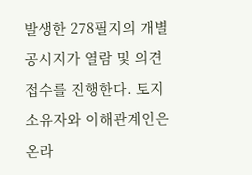발생한 278필지의 개별공시지가 열람 및 의견 접수를 진행한다. 토지소유자와 이해관계인은 온라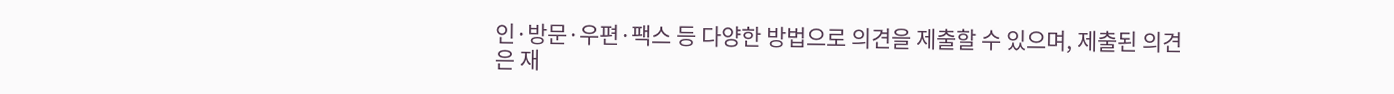인·방문·우편·팩스 등 다양한 방법으로 의견을 제출할 수 있으며, 제출된 의견은 재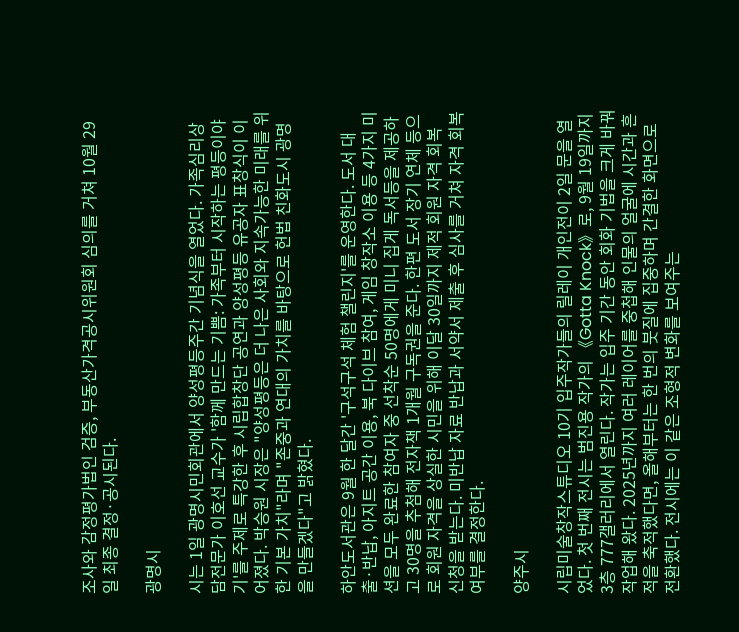조사와 감정평가법인 검증, 부동산가격공시위원회 심의를 거쳐 10월 29일 최종 결정·공시된다.

광명시

시는 1일 광명시민회관에서 양성평등주간 기념식을 열었다. 가족심리상담전문가 이호선 교수가 '함께 만드는 기쁨: 가족부터 시작하는 평등이야기'를 주제로 특강한 후 시립합창단 공연과 양성평등 유공자 표창식이 이어졌다. 박승원 시장은 "양성평등은 더 나은 사회와 지속가능한 미래를 위한 기본 가치"라며 "존중과 연대의 가치를 바탕으로 헌법 친화도시 광명을 만들겠다"고 밝혔다.

하안도서관은 9월 한 달간 '구석구석 체험 챌린지'를 운영한다. 도서 대출·반납, 아지트 공간 이용, 북 다이브 참여, 게임 창작소 이용 등 4가지 미션을 모두 완료한 참여자 중 선착순 50명에게 미니 집게 독서등을 제공하고 30명을 추첨해 전자책 1개월 구독권을 준다. 한편 도서 장기 연체 등으로 회원 자격을 상실한 시민을 위해 이달 30일까지 제적 회원 자격 회복 신청을 받는다. 미반납 자료 반납과 서약서 제출 후 심사를 거쳐 자격 회복 여부를 결정한다.

양주시

시립미술창작스튜디오 10기 입주작가들의 릴레이 개인전이 2일 문을 열었다. 첫 번째 전시는 범진용 작가의 《Gotta Knock》로, 9월 19일까지 3층 777갤러리에서 열린다. 작가는 입주 기간 동안 회화 기법을 크게 바꿔 작업해 왔다. 2025년까지 여러 레이어를 중첩해 인물의 얼굴에 시간과 흔적을 축적했다면, 올해부터는 한 번의 붓질에 집중하며 간결한 화면으로 전환했다. 전시에는 이 같은 조형적 변화를 보여주는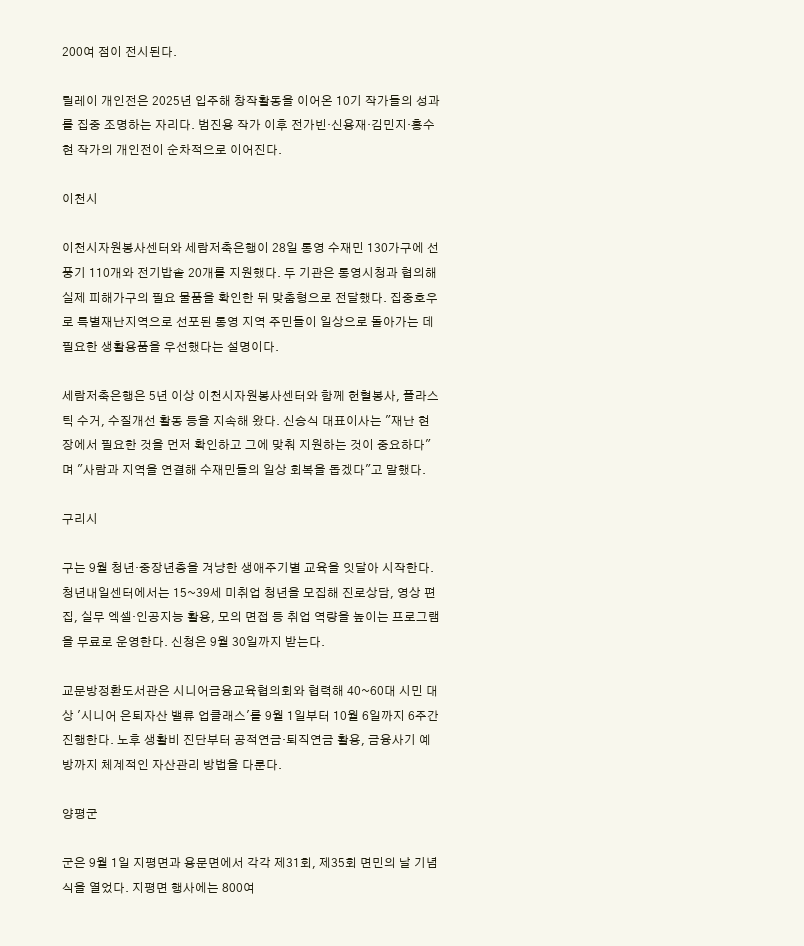200여 점이 전시된다.

릴레이 개인전은 2025년 입주해 창작활동을 이어온 10기 작가들의 성과를 집중 조명하는 자리다. 범진용 작가 이후 전가빈·신용재·김민지·홍수현 작가의 개인전이 순차적으로 이어진다.

이천시

이천시자원봉사센터와 세람저축은행이 28일 통영 수재민 130가구에 선풍기 110개와 전기밥솥 20개를 지원했다. 두 기관은 통영시청과 협의해 실제 피해가구의 필요 물품을 확인한 뒤 맞춤형으로 전달했다. 집중호우로 특별재난지역으로 선포된 통영 지역 주민들이 일상으로 돌아가는 데 필요한 생활용품을 우선했다는 설명이다.

세람저축은행은 5년 이상 이천시자원봉사센터와 함께 헌혈봉사, 플라스틱 수거, 수질개선 활동 등을 지속해 왔다. 신승식 대표이사는 "재난 현장에서 필요한 것을 먼저 확인하고 그에 맞춰 지원하는 것이 중요하다"며 "사람과 지역을 연결해 수재민들의 일상 회복을 돕겠다"고 말했다.

구리시

구는 9월 청년·중장년층을 겨냥한 생애주기별 교육을 잇달아 시작한다. 청년내일센터에서는 15~39세 미취업 청년을 모집해 진로상담, 영상 편집, 실무 엑셀·인공지능 활용, 모의 면접 등 취업 역량을 높이는 프로그램을 무료로 운영한다. 신청은 9월 30일까지 받는다.

교문방정환도서관은 시니어금융교육협의회와 협력해 40~60대 시민 대상 '시니어 은퇴자산 밸류 업클래스'를 9월 1일부터 10월 6일까지 6주간 진행한다. 노후 생활비 진단부터 공적연금·퇴직연금 활용, 금융사기 예방까지 체계적인 자산관리 방법을 다룬다.

양평군

군은 9월 1일 지평면과 용문면에서 각각 제31회, 제35회 면민의 날 기념식을 열었다. 지평면 행사에는 800여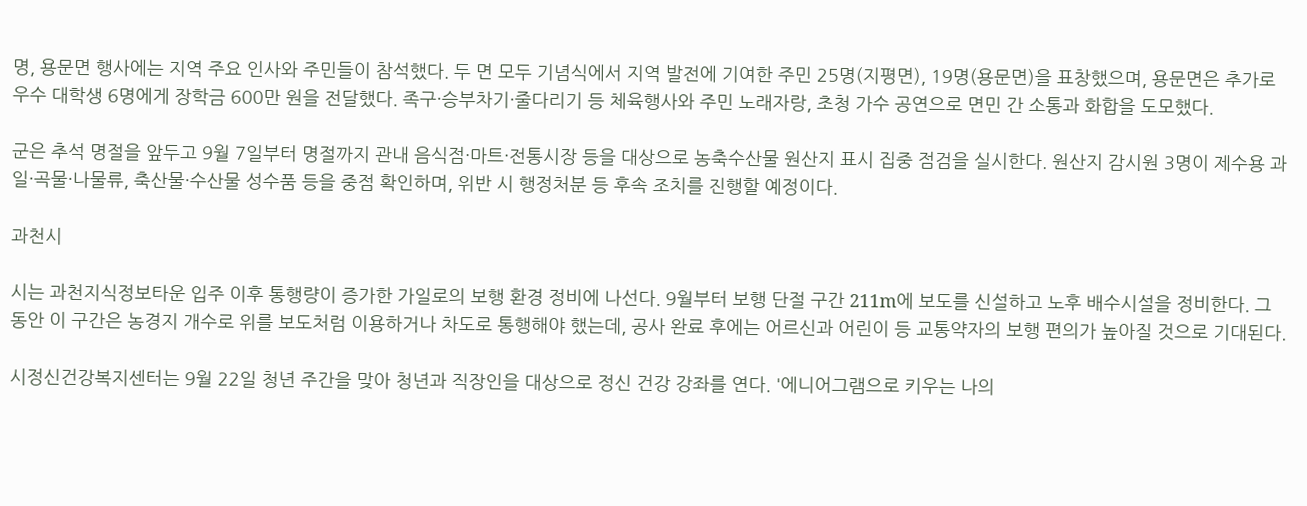명, 용문면 행사에는 지역 주요 인사와 주민들이 참석했다. 두 면 모두 기념식에서 지역 발전에 기여한 주민 25명(지평면), 19명(용문면)을 표창했으며, 용문면은 추가로 우수 대학생 6명에게 장학금 600만 원을 전달했다. 족구·승부차기·줄다리기 등 체육행사와 주민 노래자랑, 초청 가수 공연으로 면민 간 소통과 화합을 도모했다.

군은 추석 명절을 앞두고 9월 7일부터 명절까지 관내 음식점·마트·전통시장 등을 대상으로 농축수산물 원산지 표시 집중 점검을 실시한다. 원산지 감시원 3명이 제수용 과일·곡물·나물류, 축산물·수산물 성수품 등을 중점 확인하며, 위반 시 행정처분 등 후속 조치를 진행할 예정이다.

과천시

시는 과천지식정보타운 입주 이후 통행량이 증가한 가일로의 보행 환경 정비에 나선다. 9월부터 보행 단절 구간 211m에 보도를 신설하고 노후 배수시설을 정비한다. 그동안 이 구간은 농경지 개수로 위를 보도처럼 이용하거나 차도로 통행해야 했는데, 공사 완료 후에는 어르신과 어린이 등 교통약자의 보행 편의가 높아질 것으로 기대된다.

시정신건강복지센터는 9월 22일 청년 주간을 맞아 청년과 직장인을 대상으로 정신 건강 강좌를 연다. '에니어그램으로 키우는 나의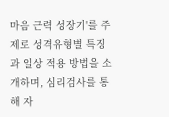마음 근력 성장기'를 주제로 성격유형별 특징과 일상 적용 방법을 소개하며, 심리검사를 통해 자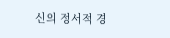신의 정서적 경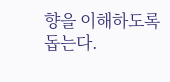향을 이해하도록 돕는다.